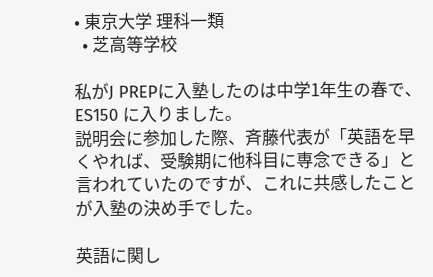• 東京大学 理科一類
  • 芝高等学校

私がJ PREPに入塾したのは中学1年生の春で、ES150 に入りました。
説明会に参加した際、斉藤代表が「英語を早くやれば、受験期に他科目に専念できる」と言われていたのですが、これに共感したことが入塾の決め手でした。

英語に関し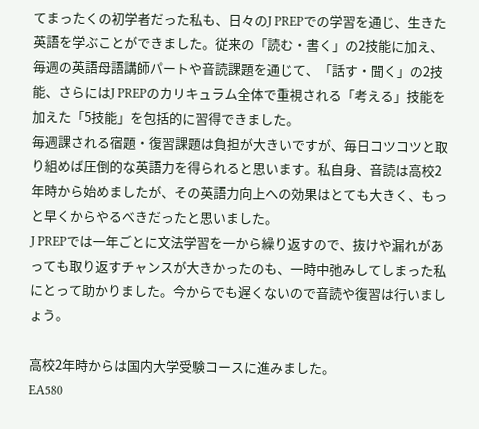てまったくの初学者だった私も、日々のJ PREPでの学習を通じ、生きた英語を学ぶことができました。従来の「読む・書く」の2技能に加え、毎週の英語母語講師パートや音読課題を通じて、「話す・聞く」の2技能、さらにはJ PREPのカリキュラム全体で重視される「考える」技能を加えた「5技能」を包括的に習得できました。
毎週課される宿題・復習課題は負担が大きいですが、毎日コツコツと取り組めば圧倒的な英語力を得られると思います。私自身、音読は高校2年時から始めましたが、その英語力向上への効果はとても大きく、もっと早くからやるべきだったと思いました。
J PREPでは一年ごとに文法学習を一から繰り返すので、抜けや漏れがあっても取り返すチャンスが大きかったのも、一時中弛みしてしまった私にとって助かりました。今からでも遅くないので音読や復習は行いましょう。

高校2年時からは国内大学受験コースに進みました。
EA580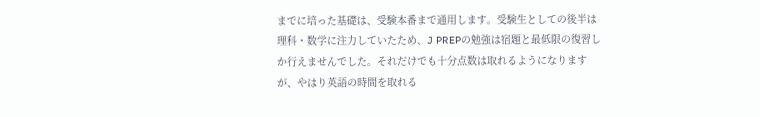までに培った基礎は、受験本番まで通用します。受験生としての後半は理科・数学に注力していたため、J PREPの勉強は宿題と最低限の復習しか行えませんでした。それだけでも十分点数は取れるようになりますが、やはり英語の時間を取れる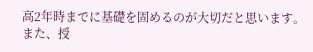高2年時までに基礎を固めるのが大切だと思います。
また、授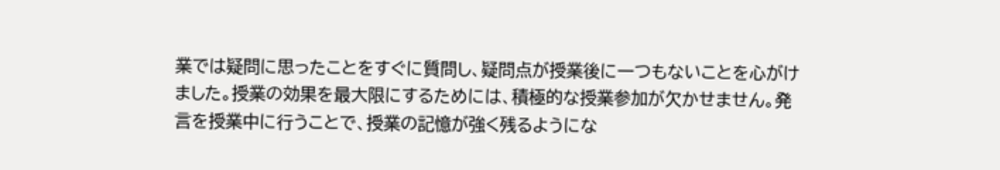業では疑問に思ったことをすぐに質問し、疑問点が授業後に一つもないことを心がけました。授業の効果を最大限にするためには、積極的な授業参加が欠かせません。発言を授業中に行うことで、授業の記憶が強く残るようにな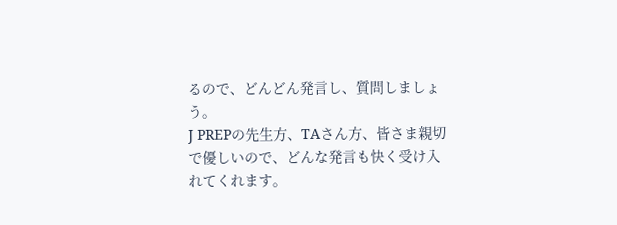るので、どんどん発言し、質問しましょう。
J PREPの先生方、TAさん方、皆さま親切で優しいので、どんな発言も快く受け入れてくれます。